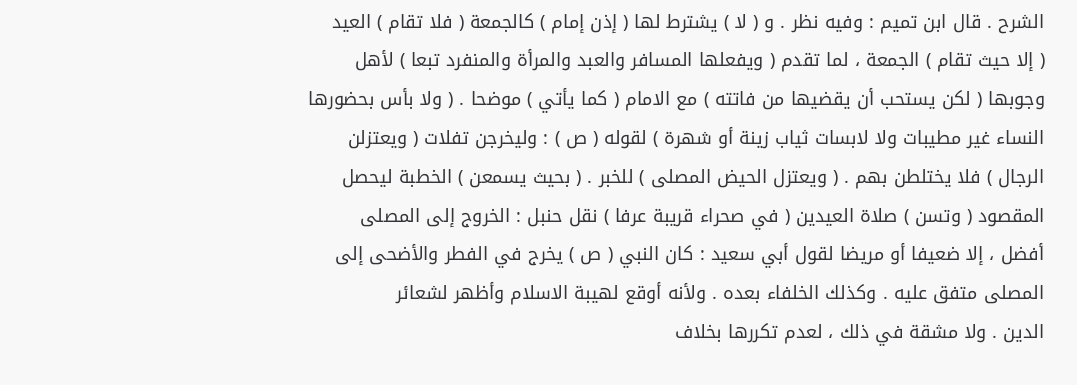الشرح . قال ابن تميم : وفيه نظر . و ( لا ) يشترط لها ( إذن إمام ) كالجمعة ( فلا تقام ) العيد
( إلا حيث تقام ) الجمعة ، لما تقدم ( ويفعلها المسافر والعبد والمرأة والمنفرد تبعا ) لأهل
وجوبها ( لكن يستحب أن يقضيها من فاتته ) مع الامام ( كما يأتي ) موضحا . ( ولا بأس بحضورها
النساء غير مطيبات ولا لابسات ثياب زينة أو شهرة ) لقوله ( ص ) : وليخرجن تفلات ( ويعتزلن
الرجال ) فلا يختلطن بهم . ( ويعتزل الحيض المصلى ) للخبر . ( بحيث يسمعن ) الخطبة ليحصل
المقصود ( وتسن ) صلاة العيدين ( في صحراء قريبة عرفا ) نقل حنبل : الخروج إلى المصلى
أفضل ، إلا ضعيفا أو مريضا لقول أبي سعيد : كان النبي ( ص ) يخرج في الفطر والأضحى إلى
المصلى متفق عليه . وكذلك الخلفاء بعده . ولأنه أوقع لهيبة الاسلام وأظهر لشعائر
الدين . ولا مشقة في ذلك ، لعدم تكررها بخلاف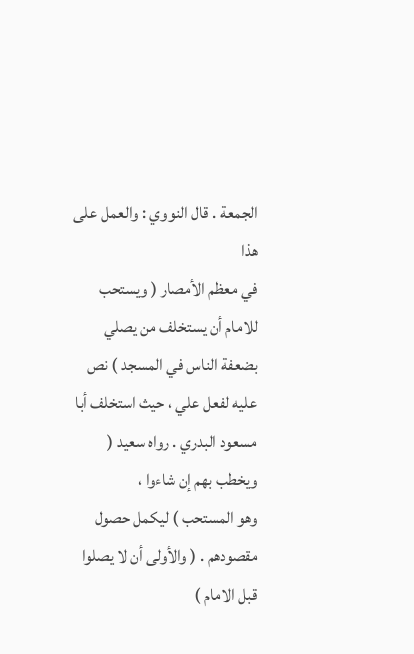الجمعة . قال النووي : والعمل على هذا
في معظم الأمصار ( ويستحب للامام أن يستخلف من يصلي بضعفة الناس في المسجد ) نص
عليه لفعل علي ، حيث استخلف أبا مسعود البدري . رواه سعيد ( ويخطب بهم إن شاءوا ،
وهو المستحب ) ليكمل حصول مقصودهم . ( والأولى أن لا يصلوا قبل الامام )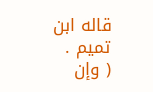قاله ابن تميم .
( وإن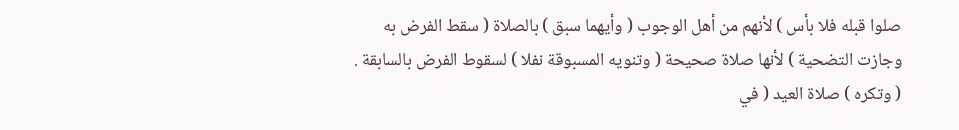صلوا قبله فلا بأس ) لأنهم من أهل الوجوب ( وأيهما سبق ) بالصلاة ( سقط الفرض به
وجازت التضحية ) لأنها صلاة صحيحة ( وتنويه المسبوقة نفلا ) لسقوط الفرض بالسابقة .
( وتكره ) صلاة العيد ( في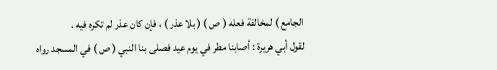الجامع ) لمخالفة فعله ( ص ) ( بلا عذر ) ، فإن كان عذر لم تكره فيه .
لقول أبي هريرة : أصابنا مطر في يوم عيد فصلى بنا النبي ( ص ) في المسجد رواه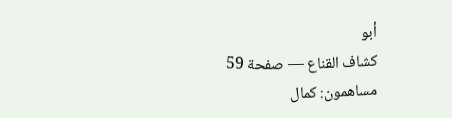أبو
كشاف القناع — صفحة 59
مساهمون: كمال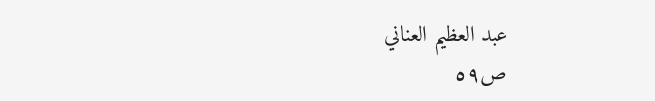عبد العظيم العناني
ص٥٩